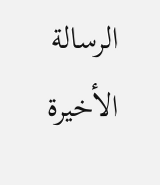الرسالة الأخيرة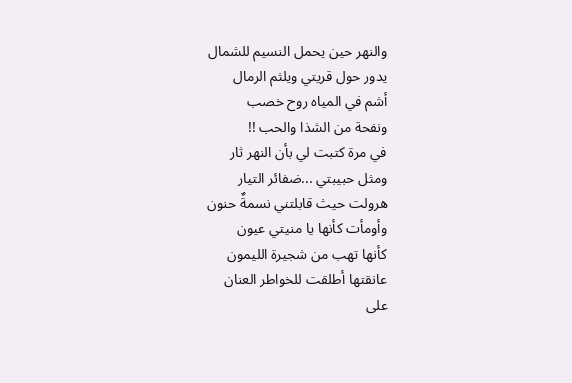والنهر حين يحمل النسيم للشمال
يدور حول قريتي ويلثم الرمال
أشم في المياه روح خصب
ونفحة من الشذا والحب !!
في مرة كتبت لي بأن النهر ثار
ومثل حبيبتي ...ضفائر التيار
هرولت حيث قابلتني نسمةٌ حنون
وأومأت كأنها يا منيتي عيون
كأنها تهب من شجيرة الليمون
عانقتها أطلقت للخواطر العنان
على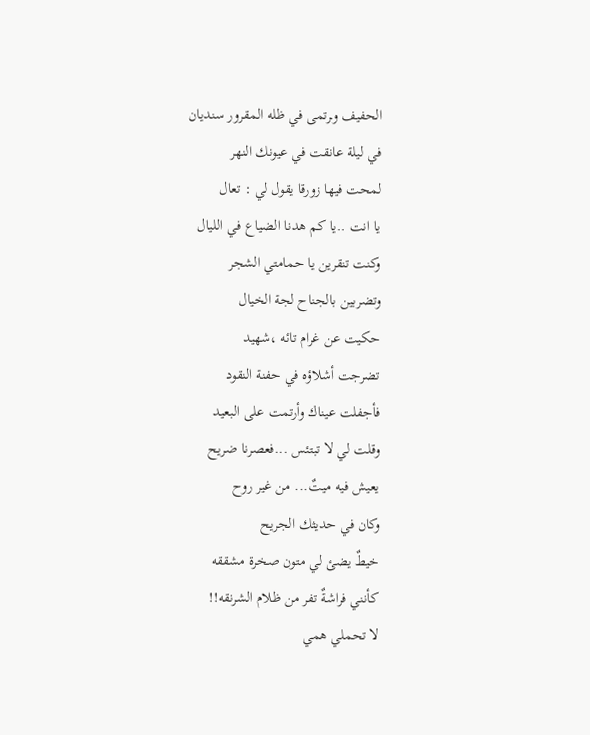الحفيف وـرتمى في ظله المقرور سنديان
في ليلة عانقت في عيونك النهر
لمحت فيها زورقا يقول لي : تعال
يا انت ..يا كم هدنا الضياع في الليال
وكنت تنقرين يا حمامتي الشجر
وتضربين بالجناح لجة الخيال
حكيت عن غرام تائه ،شهيد
تضرجت أشلاؤه في حفنة النقود
فأجفلت عيناك وأرتمت على البعيد
وقلت لي لا تبتئس ...فعصرنا ضريح
يعيش فيه ميتٌ... من غير روح
وكان في حديثك الجريح
خيطٌ يضئ لي متون صخرة مشققه
كأنني فراشةٌ تفر من ظلام الشرنقه!!
لا تحملي همي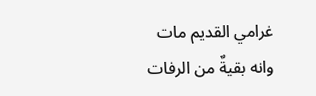غرامي القديم مات
وانه بقيةٌ من الرفات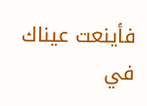فأينعت عيناك في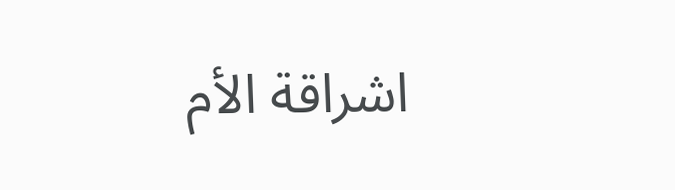اشراقة الأم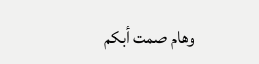وهام صمت أبكم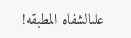علىالشفاه المطبقه!